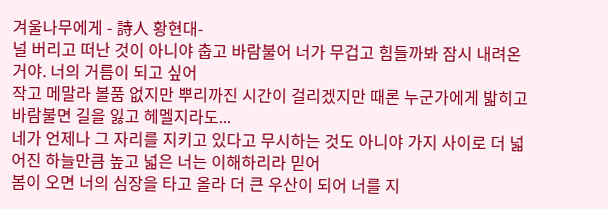겨울나무에게 - 詩人 황현대-
널 버리고 떠난 것이 아니야 춥고 바람불어 너가 무겁고 힘들까봐 잠시 내려온거야. 너의 거름이 되고 싶어
작고 메말라 볼품 없지만 뿌리까진 시간이 걸리겠지만 때론 누군가에게 밟히고 바람불면 길을 잃고 헤멜지라도...
네가 언제나 그 자리를 지키고 있다고 무시하는 것도 아니야 가지 사이로 더 넓어진 하늘만큼 높고 넓은 너는 이해하리라 믿어
봄이 오면 너의 심장을 타고 올라 더 큰 우산이 되어 너를 지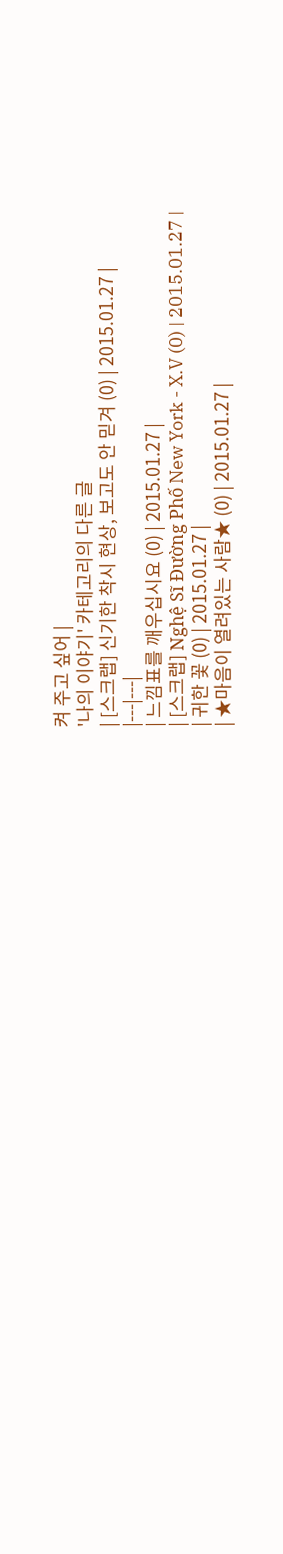켜 주고 싶어 |
'나의 이야기' 카테고리의 다른 글
| [스크랩] 신기한 착시 현상, 보고도 안 믿겨 (0) | 2015.01.27 |
|---|---|
| 느낌표를 깨우십시요 (0) | 2015.01.27 |
| [스크랩] Nghệ Sĩ Đường Phố New York - X.V (0) | 2015.01.27 |
| 귀한 꽃 (0) | 2015.01.27 |
| ★마음이 열려있는 사람★ (0) | 2015.01.27 |